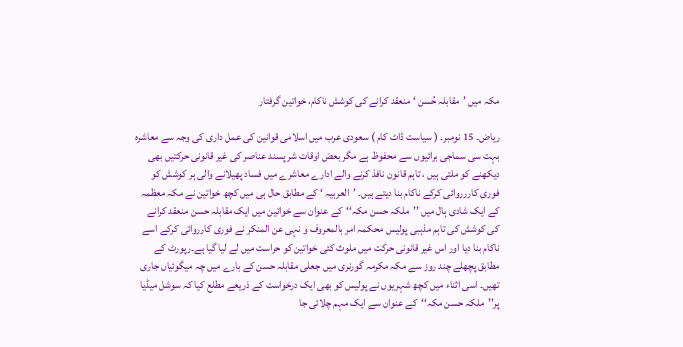مکہ میں ’مقابلہ حُسن ‘ منعقد کرانے کی کوشش ناکام، خواتین گرفتار

ریاض۔ 15 نومبر۔ ( سیاست ڈاٹ کام ) سعودی عرب میں اسلامی قوانین کی عمل داری کی وجہ سے معاشرہ بہت سی سماجی برائیوں سے محفوظ ہے مگر بعض اوقات شر پسند عناصر کی غیر قانونی حرکتیں بھی دیکھنے کو ملتی ہیں ، تاہم قانون نافذ کرنے والے ادارے معاشرے میں فساد پھیلانے والی ہر کوشش کو فوری کاررروائی کرکے ناکام بنا دیتے ہیں۔ ’العربیہ ‘ کے مطابق حال ہی میں کچھ خواتین نے مکہ معظمہ کے ایک شادی ہال میں ’’ملکہ حسن مکہ‘‘کے عنوان سے خواتین میں ایک مقابلہ حسن منعقد کرانے کی کوشش کی تاہم مذہبی پولیس محکمہ امر بالمعروف و نہی عن المنکر نے فوری کارروائی کرکے اسے ناکام بنا دیا اور اس غیر قانونی حرکت میں ملوث کئی خواتین کو حراست میں لے لیا گیا ہے۔رپورٹ کے مطابق پچھلے چند روز سے مکہ مکرمہ گورنری میں جعلی مقابلہ حسن کے بارے میں چہ میگوئیاں جاری تھیں۔ اسی اثناء میں کچھ شہریوں نے پولیس کو بھی ایک درخواست کے ذریعے مطلع کیا کہ سوشل میڈیا پر’’ملکہ حسن مکہ‘‘کے عنوان سے ایک مہم چلائی جا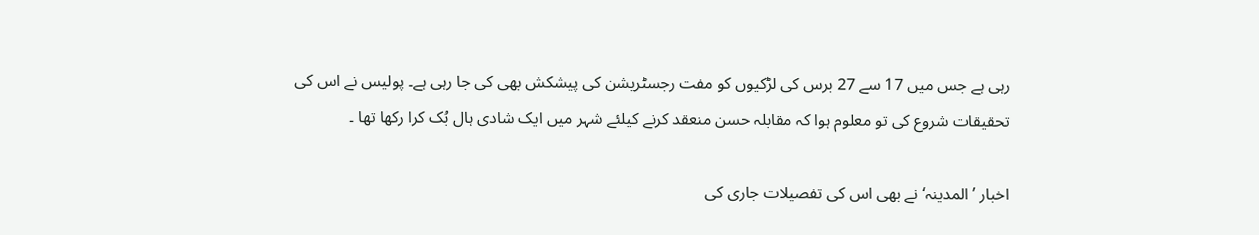رہی ہے جس میں 17 سے 27 برس کی لڑکیوں کو مفت رجسٹریشن کی پیشکش بھی کی جا رہی ہے۔ پولیس نے اس کی تحقیقات شروع کی تو معلوم ہوا کہ مقابلہ حسن منعقد کرنے کیلئے شہر میں ایک شادی ہال بُک کرا رکھا تھا ۔

اخبار ’المدینہ‘نے بھی اس کی تفصیلات جاری کی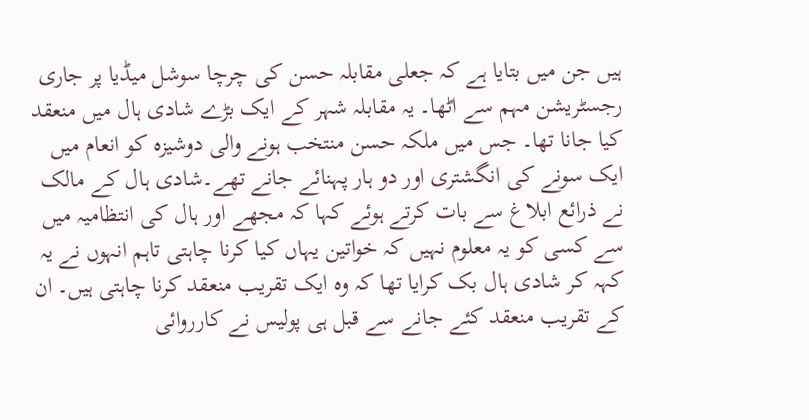ہیں جن میں بتایا ہے کہ جعلی مقابلہ حسن کی چرچا سوشل میڈیا پر جاری رجسٹریشن مہم سے اٹھا۔ یہ مقابلہ شہر کے ایک بڑے شادی ہال میں منعقد کیا جانا تھا۔ جس میں ملکہ حسن منتخب ہونے والی دوشیزہ کو انعام میں ایک سونے کی انگشتری اور دو ہار پہنائے جانے تھے۔شادی ہال کے مالک نے ذرائع ابلاغ سے بات کرتے ہوئے کہا کہ مجھے اور ہال کی انتظامیہ میں سے کسی کو یہ معلوم نہیں کہ خواتین یہاں کیا کرنا چاہتی تاہم انہوں نے یہ کہہ کر شادی ہال بک کرایا تھا کہ وہ ایک تقریب منعقد کرنا چاہتی ہیں۔ ان کے تقریب منعقد کئے جانے سے قبل ہی پولیس نے کارروائی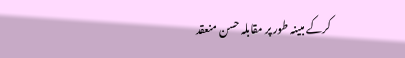کرکے مبینہ طور پر مقابلہ حسن منعقد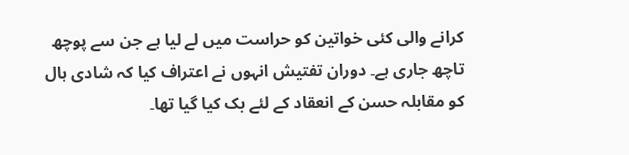کرانے والی کئی خواتین کو حراست میں لے لیا ہے جن سے پوچھ تاچھ جاری ہے۔ دوران تفتیش انہوں نے اعتراف کیا کہ شادی ہال کو مقابلہ حسن کے انعقاد کے لئے بک کیا گیا تھا۔